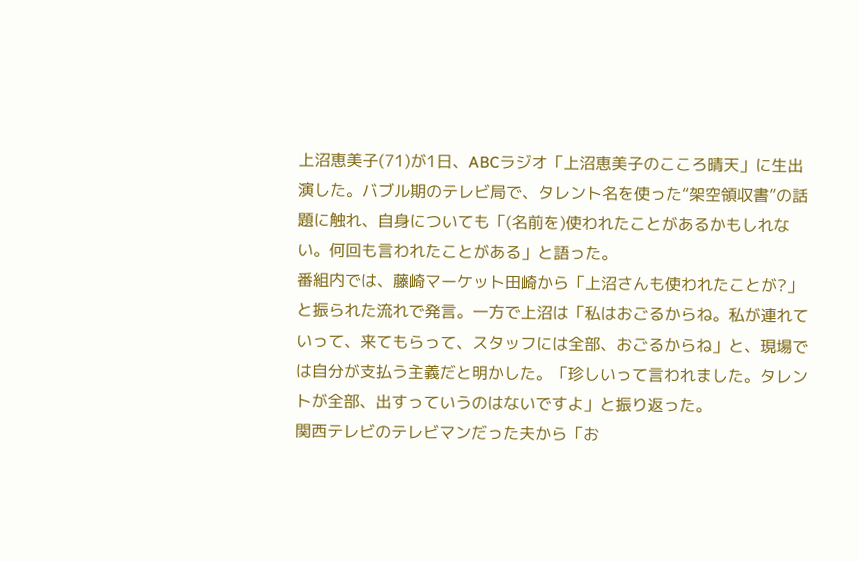上沼恵美子(71)が1日、ABCラジオ「上沼恵美子のこころ晴天」に生出演した。バブル期のテレビ局で、タレント名を使った“架空領収書”の話題に触れ、自身についても「(名前を)使われたことがあるかもしれない。何回も言われたことがある」と語った。
番組内では、藤崎マーケット田崎から「上沼さんも使われたことが?」と振られた流れで発言。一方で上沼は「私はおごるからね。私が連れていって、来てもらって、スタッフには全部、おごるからね」と、現場では自分が支払う主義だと明かした。「珍しいって言われました。タレントが全部、出すっていうのはないですよ」と振り返った。
関西テレビのテレビマンだった夫から「お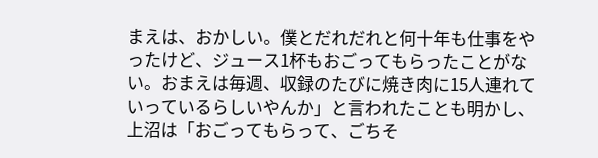まえは、おかしい。僕とだれだれと何十年も仕事をやったけど、ジュース1杯もおごってもらったことがない。おまえは毎週、収録のたびに焼き肉に15人連れていっているらしいやんか」と言われたことも明かし、上沼は「おごってもらって、ごちそ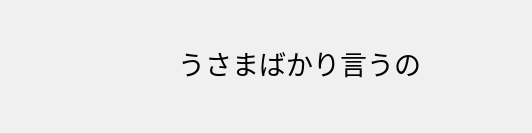うさまばかり言うの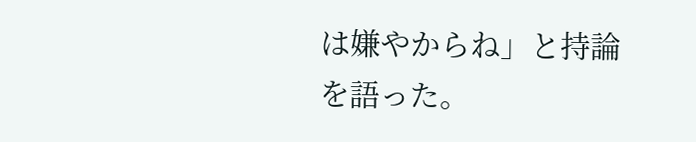は嫌やからね」と持論を語った。